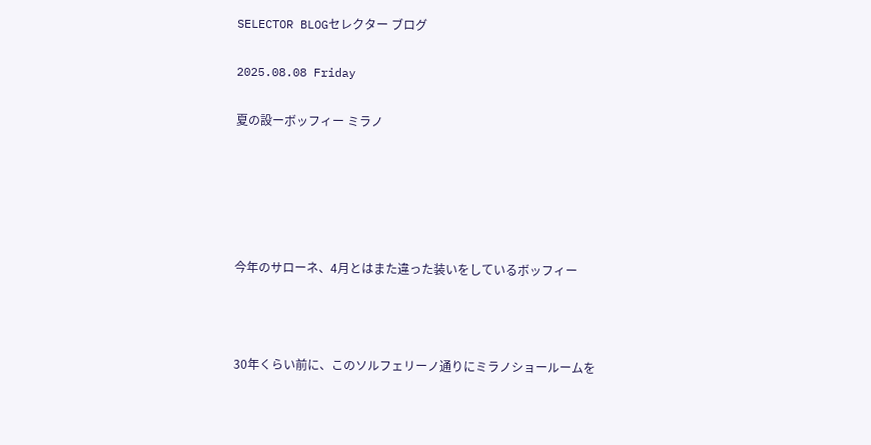SELECTOR BLOGセレクター ブログ

2025.08.08 Friday

夏の設ーボッフィー ミラノ





今年のサローネ、4月とはまた違った装いをしているボッフィー



30年くらい前に、このソルフェリーノ通りにミラノショールームを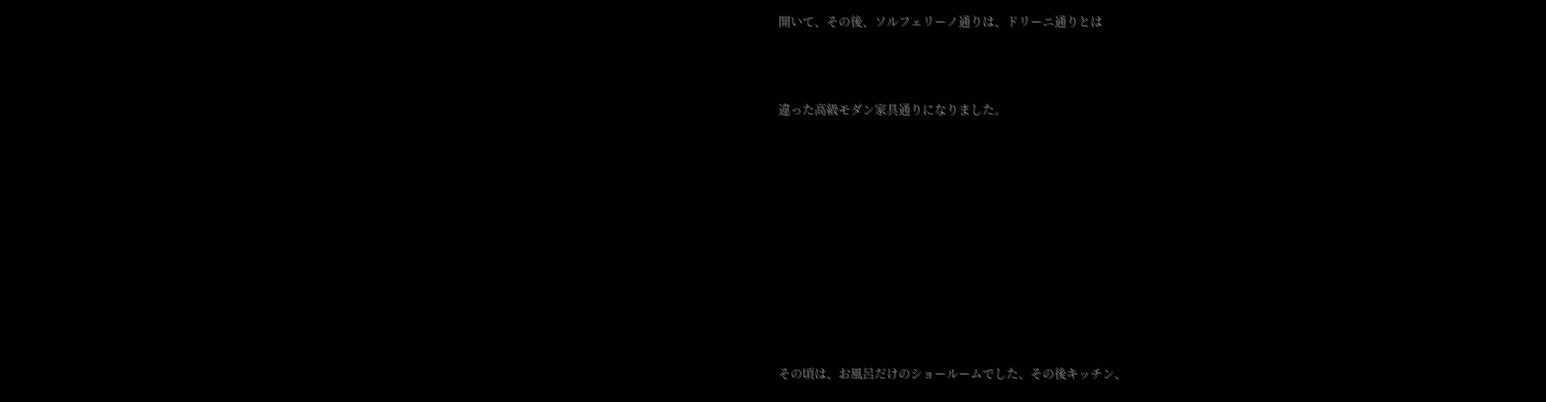開いて、その後、ソルフェリーノ通りは、ドリーニ通りとは



違った高級モダン家具通りになりました。











その頃は、お風呂だけのショールームでした、その後キッチン、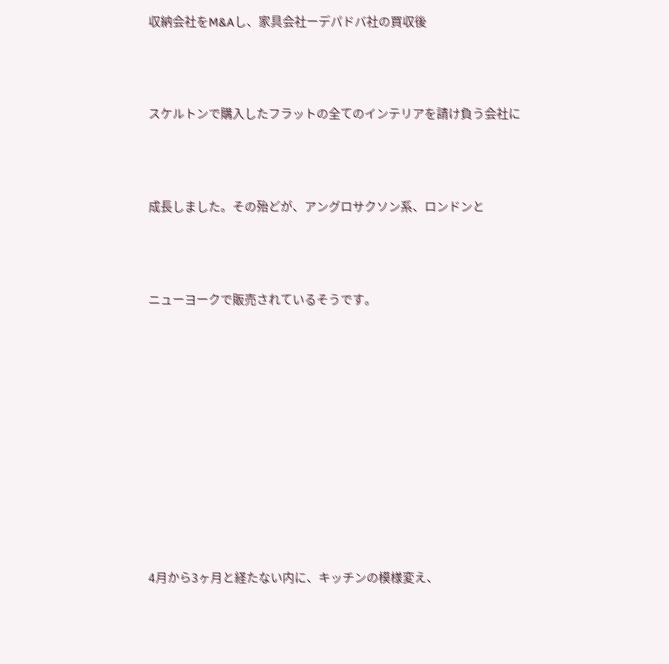収納会社をM&Aし、家具会社ーデパドバ社の買収後



スケルトンで購入したフラットの全てのインテリアを請け負う会社に



成長しました。その殆どが、アングロサクソン系、ロンドンと



ニューヨークで販売されているそうです。











4月から3ヶ月と経たない内に、キッチンの模様変え、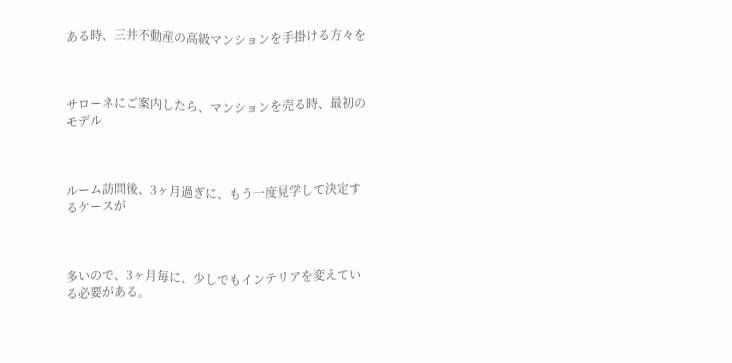ある時、三井不動産の高級マンションを手掛ける方々を



サローネにご案内したら、マンションを売る時、最初のモデル



ルーム訪問後、3ヶ月過ぎに、もう一度見学して決定するケースが



多いので、3ヶ月毎に、少しでもインテリアを変えている必要がある。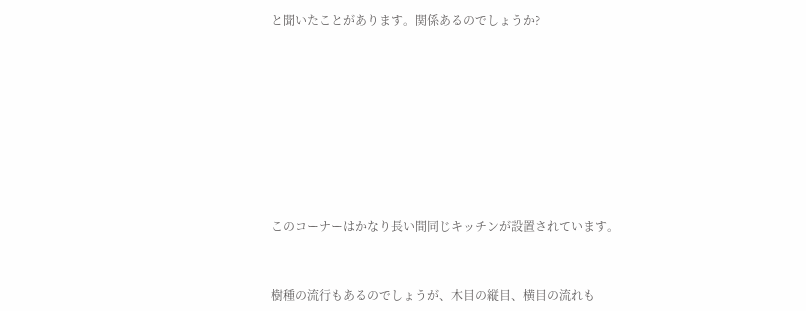と聞いたことがあります。関係あるのでしょうか?











このコーナーはかなり長い間同じキッチンが設置されています。



樹種の流行もあるのでしょうが、木目の縦目、横目の流れも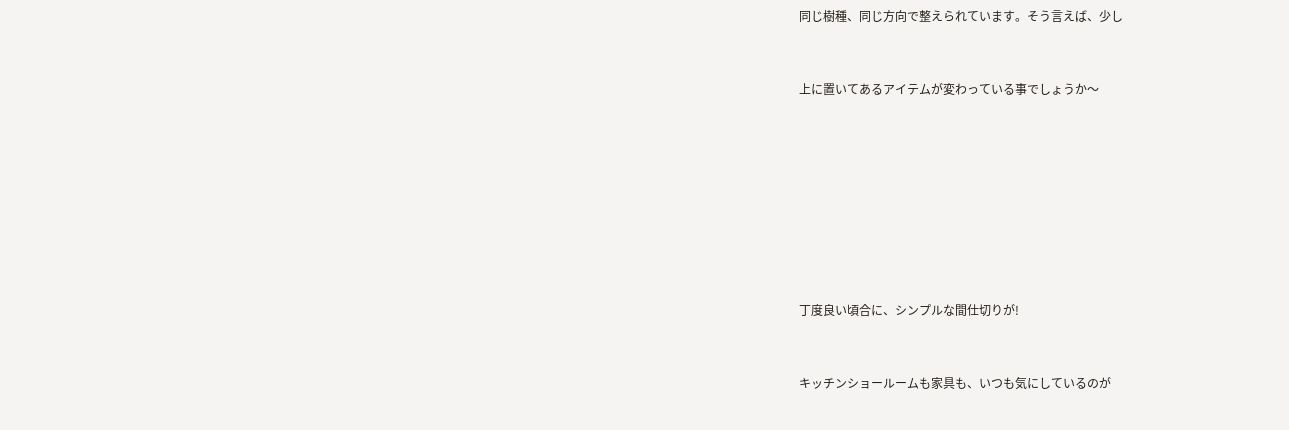同じ樹種、同じ方向で整えられています。そう言えば、少し



上に置いてあるアイテムが変わっている事でしょうか〜











丁度良い頃合に、シンプルな間仕切りが!



キッチンショールームも家具も、いつも気にしているのが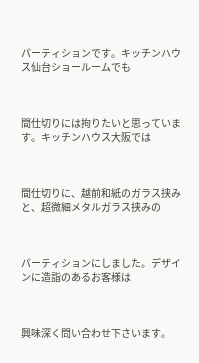パーティションです。キッチンハウス仙台ショールームでも



間仕切りには拘りたいと思っています。キッチンハウス大阪では



間仕切りに、越前和紙のガラス挟みと、超微細メタルガラス挟みの



パーティションにしました。デザインに造詣のあるお客様は



興味深く問い合わせ下さいます。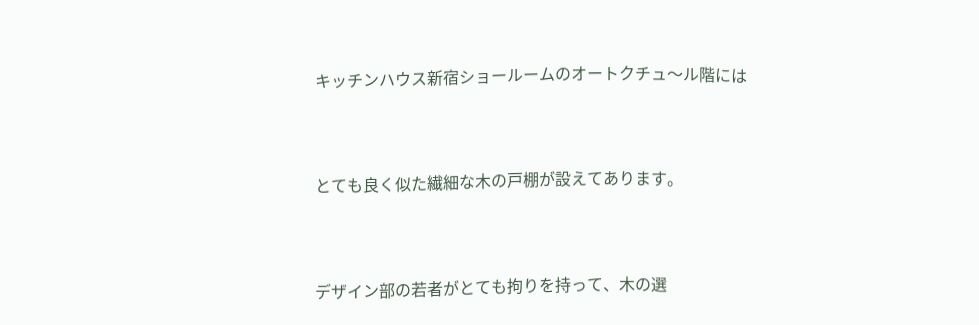キッチンハウス新宿ショールームのオートクチュ〜ル階には



とても良く似た繊細な木の戸棚が設えてあります。



デザイン部の若者がとても拘りを持って、木の選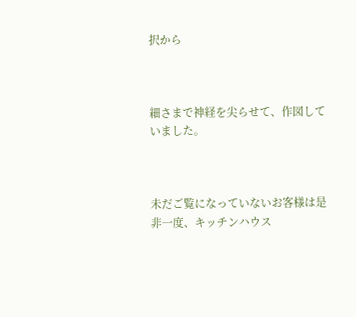択から



細さまで神経を尖らせて、作図していました。



未だご覧になっていないお客様は是非一度、キッチンハウス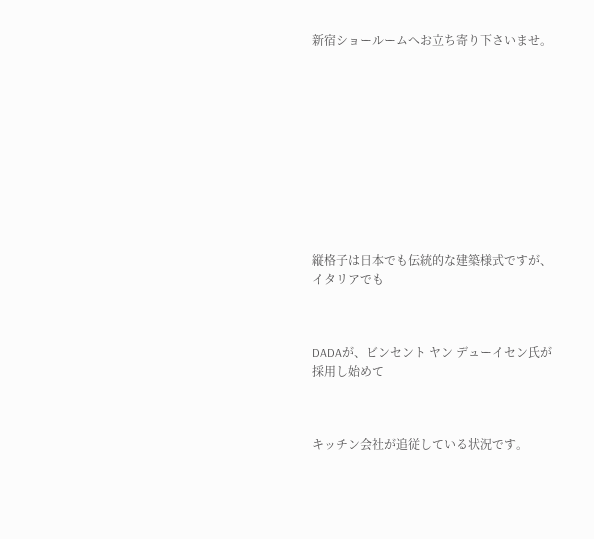新宿ショールームへお立ち寄り下さいませ。











縦格子は日本でも伝統的な建築様式ですが、イタリアでも



DADAが、ビンセント ヤン デューイセン氏が採用し始めて



キッチン会社が追従している状況です。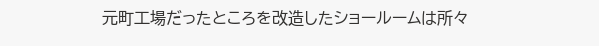元町工場だったところを改造したショールームは所々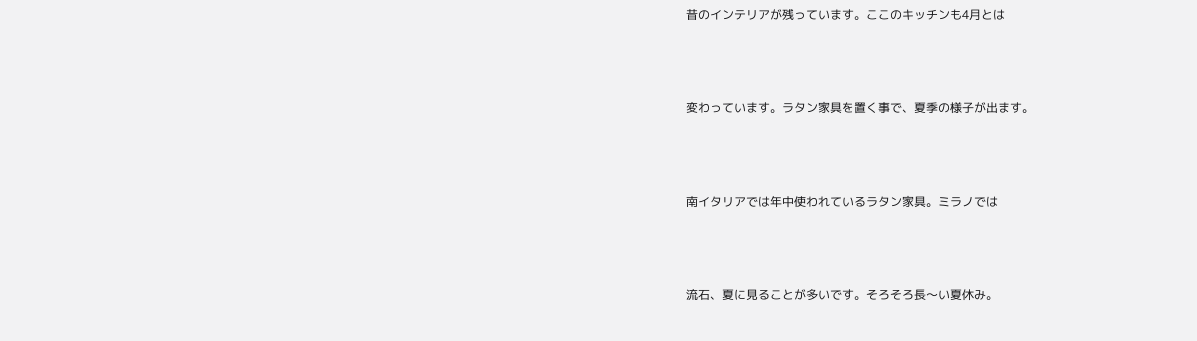昔のインテリアが残っています。ここのキッチンも4月とは



変わっています。ラタン家具を置く事で、夏季の様子が出ます。



南イタリアでは年中使われているラタン家具。ミラノでは



流石、夏に見ることが多いです。そろそろ長〜い夏休み。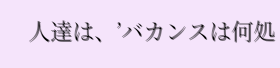人達は、’バカンスは何処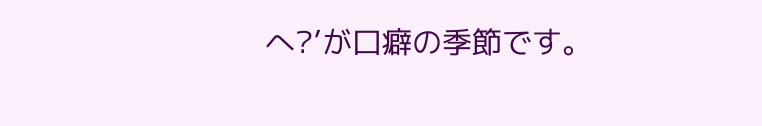へ?’が口癖の季節です。